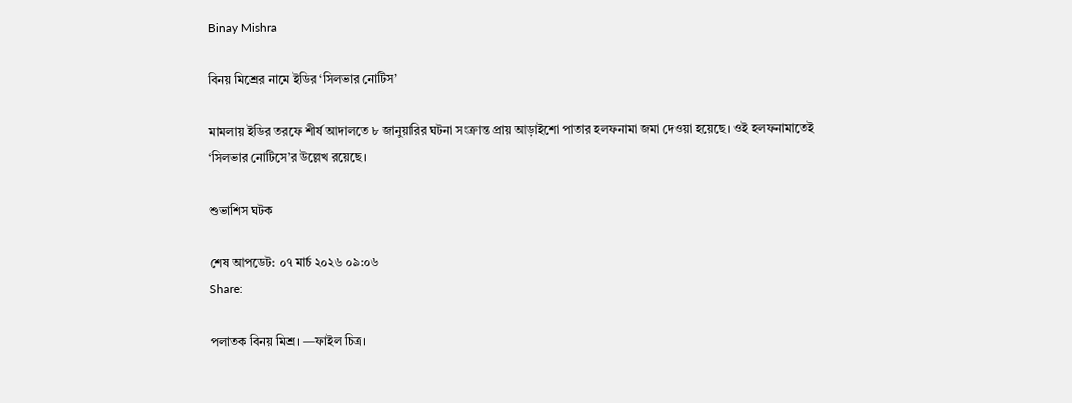Binay Mishra

বিনয় মিশ্রের নামে ইডির ‘সিলভার নোটিস’

মামলায় ইডির তরফে শীর্ষ আদালতে ৮ জানুয়ারির ঘটনা সংক্রান্ত প্রায় আড়াইশো পাতার হলফনামা জমা দেওয়া হয়েছে। ওই হলফনামাতেই ‘সিলভার নোটিসে’র উল্লেখ রয়েছে।

শুভাশিস ঘটক

শেষ আপডেট: ০৭ মার্চ ২০২৬ ০৯:০৬
Share:

পলাতক বিনয় মিশ্র। —ফাইল চিত্র।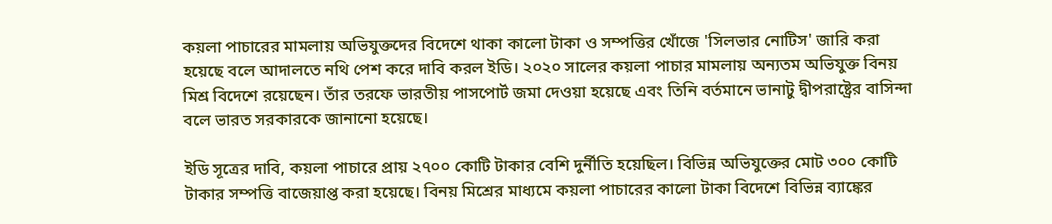কয়লা পাচারের মামলায় অভিযুক্তদের বিদেশে থাকা কালো টাকা ও সম্পত্তির খোঁজে 'সিলভার নোটিস' জারি করা হয়েছে বলে আদালতে নথি পেশ করে দাবি করল ইডি। ২০২০ সালের কয়লা পাচার মামলায় অন্যতম অভিযুক্ত বিনয় মিশ্র বিদেশে রয়েছেন। তাঁর তরফে ভারতীয় পাসপোর্ট জমা দেওয়া হয়েছে এবং তিনি বর্তমানে ভানাটু দ্বীপরাষ্ট্রের বাসিন্দা বলে ভারত সরকারকে জানানো হয়েছে।

ইডি সূত্রের দাবি, কয়লা পাচারে প্রায় ২৭০০ কোটি টাকার বেশি দুর্নীতি হয়েছিল। বিভিন্ন অভিযুক্তের মোট ৩০০ কোটি টাকার সম্পত্তি বাজেয়াপ্ত করা হয়েছে। বিনয় মিশ্রের মাধ্যমে কয়লা পাচারের কালো টাকা বিদেশে বিভিন্ন ব্যাঙ্কের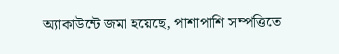অ্যাকাউন্টে জমা হয়েছে, পাশাপাশি সম্পত্তিতে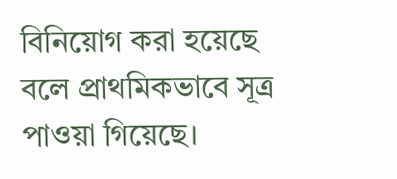বিনিয়োগ করা হয়েছে বলে প্রাথমিকভাবে সূত্র পাওয়া গিয়েছে।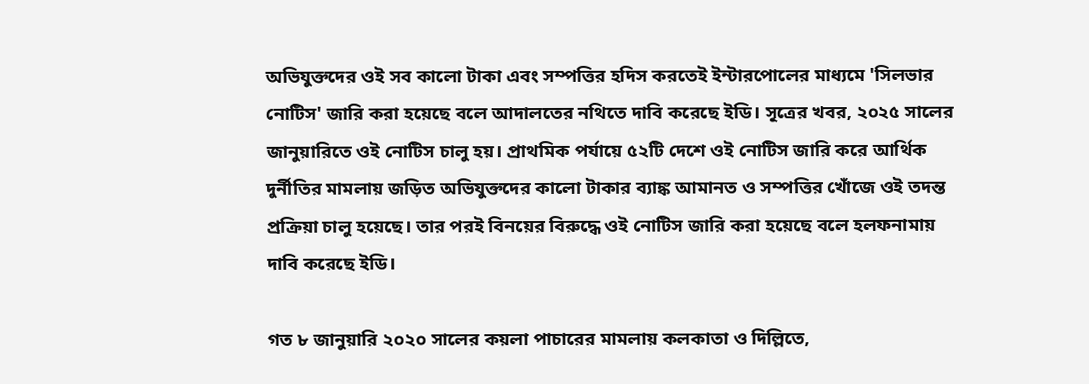অভিযুক্তদের ওই সব কালো টাকা এবং সম্পত্তির হদিস করতেই ইন্টারপোলের মাধ্যমে 'সিলভার নোটিস' জারি করা হয়েছে বলে আদালতের নথিতে দাবি করেছে ইডি। সূত্রের খবর, ২০২৫ সালের জানুয়ারিতে ওই নোটিস চালু হয়। প্রাথমিক পর্যায়ে ৫২টি দেশে ওই নোটিস জারি করে আর্থিক দুর্নীতির মামলায় জড়িত অভিযুক্তদের কালো টাকার ব্যাঙ্ক আমানত ও সম্পত্তির খোঁজে ওই তদন্ত প্রক্রিয়া চালু হয়েছে। তার পরই বিনয়ের বিরুদ্ধে ওই নোটিস জারি করা হয়েছে বলে হলফনামায় দাবি করেছে ইডি।

গত ৮ জানুয়ারি ২০২০ সালের কয়লা পাচারের মামলায় কলকাতা ও দিল্লিতে,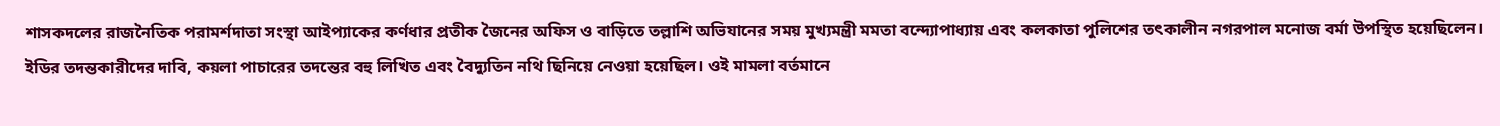শাসকদলের রাজনৈতিক পরামর্শদাতা সংস্থা আইপ্যাকের কর্ণধার প্রতীক জৈনের অফিস ও বাড়িতে তল্লাশি অভিযানের সময় মুখ্যমন্ত্রী মমতা বন্দ্যোপাধ্যায় এবং কলকাতা পুলিশের তৎকালীন নগরপাল মনোজ বর্মা উপস্থিত হয়েছিলেন। ইডির তদন্তকারীদের দাবি, কয়লা পাচারের তদন্তের বহু লিখিত এবং বৈদ্যুতিন নথি ছিনিয়ে নেওয়া হয়েছিল। ওই মামলা বর্তমানে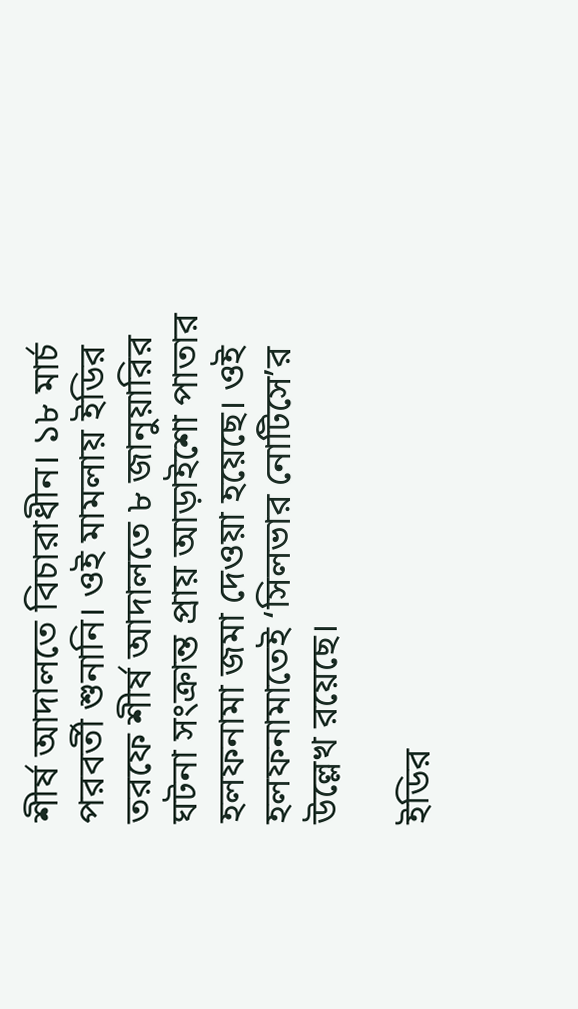শীর্ষ আদালতে বিচারাধীন। ১৮ মার্চ পরবর্তী শুনানি। ওই মামলায় ইডির তরফে শীর্ষ আদালতে ৮ জানুয়ারির ঘটনা সংক্রান্ত প্রায় আড়াইশো পাতার হলফনামা জমা দেওয়া হয়েছে। ওই হলফনামাতেই ‘সিলভার নোটিসে’র উল্লেখ রয়েছে।

ইডির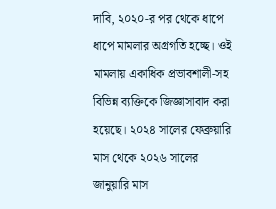দাবি, ২০২০-র পর থেকে ধাপে ধাপে মামলার অগ্রগতি হচ্ছে। ওই মামলায় একাধিক প্রভাবশালী-সহ বিভিন্ন ব্যক্তিকে জিজ্ঞাসাবাদ করা হয়েছে। ২০২৪ সালের ফেব্রুয়ারি মাস থেকে ২০২৬ সালের জানুয়ারি মাস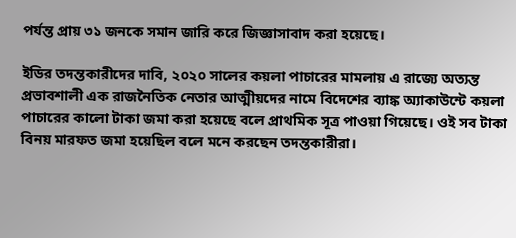পর্যন্ত প্রায় ৩১ জনকে সমান জারি করে জিজ্ঞাসাবাদ করা হয়েছে।

ইডির তদন্তকারীদের দাবি, ২০২০ সালের কয়লা পাচারের মামলায় এ রাজ্যে অত্যন্ত প্রভাবশালী এক রাজনৈতিক নেতার আত্মীয়দের নামে বিদেশের ব্যাঙ্ক অ্যাকাউন্টে কয়লা পাচারের কালো টাকা জমা করা হয়েছে বলে প্রাথমিক সূত্র পাওয়া গিয়েছে। ওই সব টাকা বিনয় মারফত জমা হয়েছিল বলে মনে করছেন তদন্তকারীরা।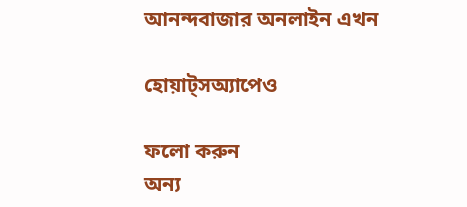আনন্দবাজার অনলাইন এখন

হোয়াট্‌সঅ্যাপেও

ফলো করুন
অন্য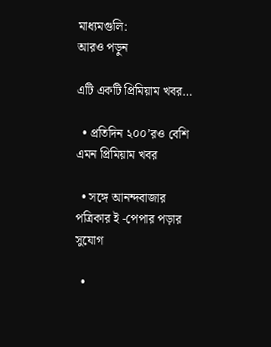মাধ্যমগুলি:
আরও পড়ুন

এটি একটি প্রিমিয়াম খবর…

  • প্রতিদিন ২০০’রও বেশি এমন প্রিমিয়াম খবর

  • সঙ্গে আনন্দবাজার পত্রিকার ই -পেপার পড়ার সুযোগ

  •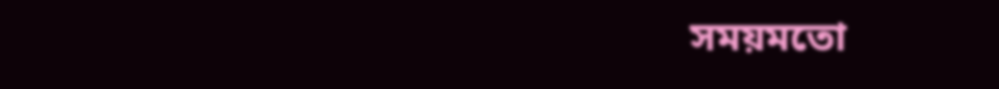সময়মতো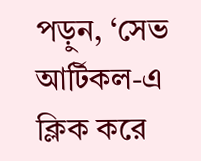পড়ুন, ‘সেভ আর্টিকল-এ ক্লিক করে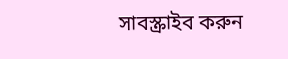সাবস্ক্রাইব করুন